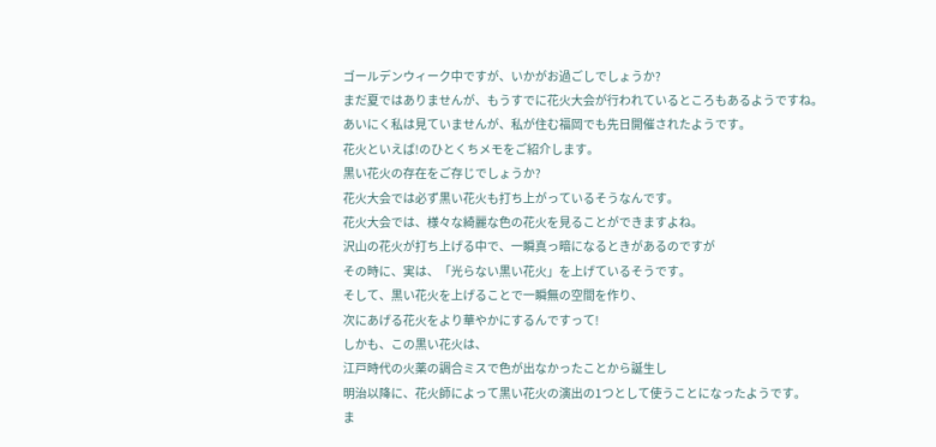ゴールデンウィーク中ですが、いかがお過ごしでしょうか?
まだ夏ではありませんが、もうすでに花火大会が行われているところもあるようですね。
あいにく私は見ていませんが、私が住む福岡でも先日開催されたようです。
花火といえば!のひとくちメモをご紹介します。
黒い花火の存在をご存じでしょうか?
花火大会では必ず黒い花火も打ち上がっているそうなんです。
花火大会では、様々な綺麗な色の花火を見ることができますよね。
沢山の花火が打ち上げる中で、一瞬真っ暗になるときがあるのですが
その時に、実は、「光らない黒い花火」を上げているそうです。
そして、黒い花火を上げることで一瞬無の空間を作り、
次にあげる花火をより華やかにするんですって!
しかも、この黒い花火は、
江戸時代の火薬の調合ミスで色が出なかったことから誕生し
明治以降に、花火師によって黒い花火の演出の1つとして使うことになったようです。
ま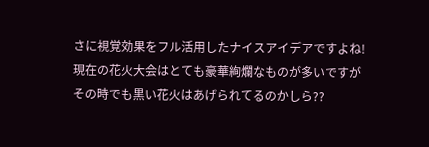さに視覚効果をフル活用したナイスアイデアですよね!
現在の花火大会はとても豪華絢爛なものが多いですが
その時でも黒い花火はあげられてるのかしら??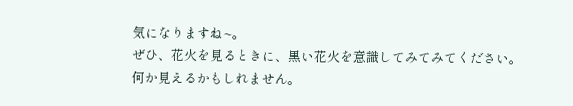気になりますね~。
ぜひ、花火を見るときに、黒い花火を意識してみてみてください。
何か見えるかもしれません。